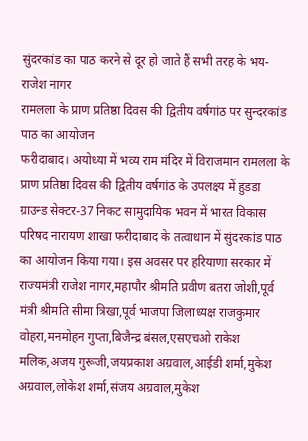सुंदरकांड का पाठ करने से दूर हो जाते हैं सभी तरह के भय- राजेश नागर
रामलला के प्राण प्रतिष्ठा दिवस की द्वितीय वर्षगांठ पर सुन्दरकांड पाठ का आयोजन
फरीदाबाद। अयोध्या में भव्य राम मंदिर में विराजमान रामलला के प्राण प्रतिष्ठा दिवस की द्वितीय वर्षगांठ के उपलक्ष्य में हुडडा ग्राउन्ड सेक्टर-37 निकट सामुदायिक भवन में भारत विकास परिषद नारायण शाखा फरीदाबाद के तत्वाधान में सुंदरकांड पाठ का आयोजन किया गया। इस अवसर पर हरियाणा सरकार में राज्यमंत्री राजेश नागर,महापौर श्रीमति प्रवीण बतरा जोशी,पूर्व मंत्री श्रीमति सीमा त्रिखा,पूर्व भाजपा जिलाध्यक्ष राजकुमार वोहरा,मनमोहन गुप्ता,बिजैन्द्र बंसल,एसएचओ राकेश मलिक,अजय गुरूजी,जयप्रकाश अग्रवाल,आईडी शर्मा,मुकेश अग्रवाल,लोकेश शर्मा,संजय अग्रवाल,मुकेश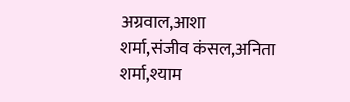अग्रवाल,आशा शर्मा,संजीव कंसल,अनिता शर्मा,श्याम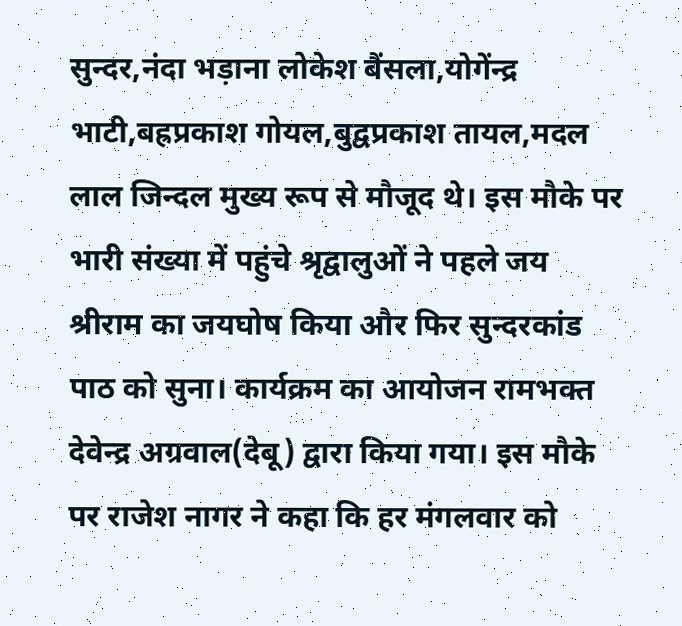सुन्दर,नंदा भड़ाना लोकेश बैंसला,योगेंन्द्र भाटी,बह्रप्रकाश गोयल,बुद्वप्रकाश तायल,मदल लाल जिन्दल मुख्य रूप से मौजूद थे। इस मौके पर भारी संख्या में पहुंचे श्रृद्वालुओं ने पहले जय श्रीराम का जयघोष किया और फिर सुन्दरकांड पाठ को सुना। कार्यक्रम का आयोजन रामभक्त देवेन्द्र अग्रवाल(देबू) द्वारा किया गया। इस मौके पर राजेश नागर ने कहा कि हर मंगलवार को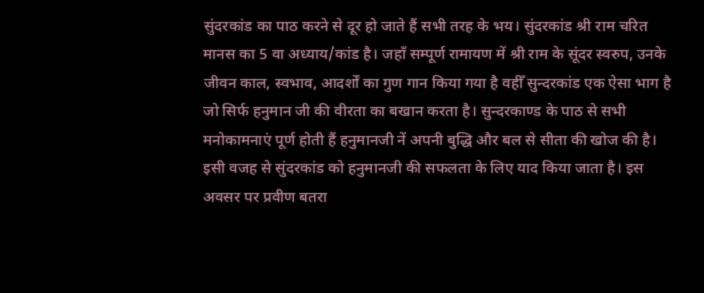सुंदरकांड का पाठ करने से दूर हो जाते हैं सभी तरह के भय। सुंदरकांड श्री राम चरित मानस का 5 वा अध्याय/कांड है। जहाँ सम्पूर्ण रामायण में श्री राम के सूंदर स्वरुप, उनके जीवन काल, स्वभाव, आदर्शों का गुण गान किया गया है वहीँ सुन्दरकांड एक ऐसा भाग है जो सिर्फ हनुमान जी की वीरता का बखान करता है। सुन्दरकाण्ड के पाठ से सभी मनोकामनाएं पूर्ण होती हैं हनुमानजी नें अपनी बुद्धि और बल से सीता की खोज की है। इसी वजह से सुंदरकांड को हनुमानजी की सफलता के लिए याद किया जाता है। इस अवसर पर प्रवीण बतरा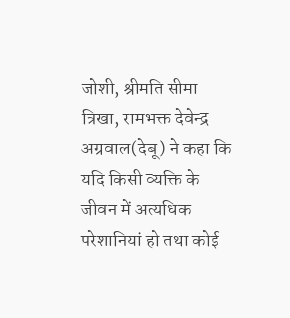जोशी, श्रीमति सीमा त्रिखा, रामभक्त देवेन्द्र अग्रवाल(देबू) ने कहा कि यदि किसी व्यक्ति के जीवन में अत्यधिक परेशानियां हो तथा कोई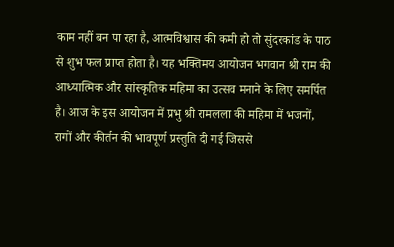काम नहीं बन पा रहा है, आत्मविश्वास की कमी हो तो सुंदरकांड के पाठ से शुभ फल प्राप्त होता है। यह भक्तिमय आयोजन भगवान श्री राम की आध्यात्मिक और सांस्कृतिक महिमा का उत्सव मनाने के लिए समर्पित है। आज के इस आयोजन में प्रभु श्री रामलला की महिमा में भजनों, रागों और कीर्तन की भावपूर्ण प्रस्तुति दी गई जिससे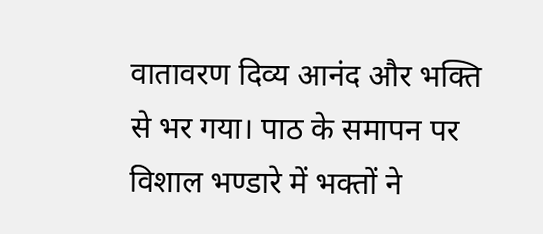वातावरण दिव्य आनंद और भक्ति से भर गया। पाठ के समापन पर विशाल भण्डारे में भक्तों ने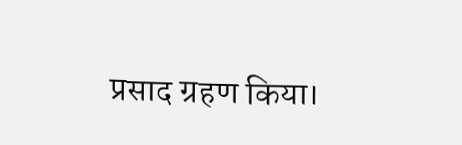प्रसाद ग्रहण किया।